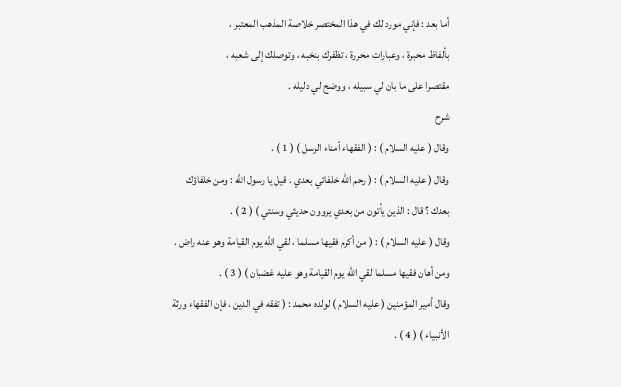أما بعد : فإني مورد لك في هذا المختصر خلاصة المذهب المعتبر ،
بألفاظ محبرة ، وعبارات محررة ، تظفرك بنخبه ، وتوصلك إلى شعبه ،
مقتصرا على ما بان لي سبيله ، ووضح لي دليله .
شرح
وقال ( عليه السلام ) : ( الفقهاء أمناء الرسل ) ( 1 ) .
وقال ( عليه السلام ) : ( رحم الله خلفائي بعدي . قيل يا رسول الله : ومن خلفاؤك
بعدك ؟ قال : الذين يأتون من بعدي يروون حديثي وسنتي ) ( 2 ) .
وقال ( عليه السلام ) : ( من أكرم فقيها مسلما ، لقي الله يوم القيامة وهو عنه راض .
ومن أهان فقيها مسلما لقي الله يوم القيامة وهو عليه غضبان ) ( 3 ) .
وقال أمير المؤمنين ( عليه السلام ) لولده محمد : ( تفقه في الدين ، فإن الفقهاء ورثة
الأنبياء ) ( 4 ) .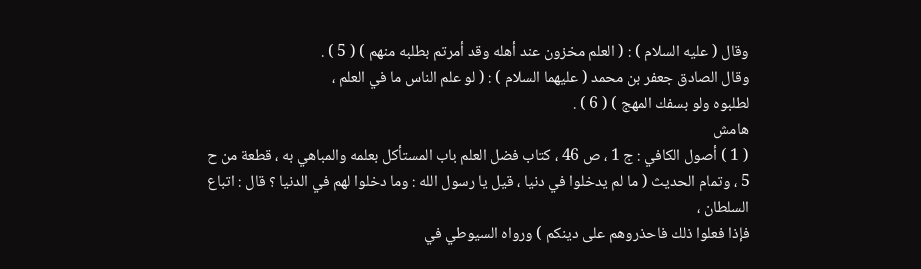وقال ( عليه السلام ) : ( العلم مخزون عند أهله وقد أمرتم بطلبه منهم ) ( 5 ) .
وقال الصادق جعفر بن محمد ( عليهما السلام ) : ( لو علم الناس ما في العلم ،
لطلبوه ولو بسفك المهج ) ( 6 ) .
هامش
( 1 ) أصول الكافي : ج 1 ، ص 46 ، كتاب فضل العلم باب المستأكل بعلمه والمباهي به ، قطعة من ح
5 ، وتمام الحديث ( ما لم يدخلوا في دنيا ، قيل يا رسول الله : وما دخلوا لهم في الدنيا ؟ قال : اتباع السلطان ،
فإذا فعلوا ذلك فاحذروهم على دينكم ) ورواه السيوطي في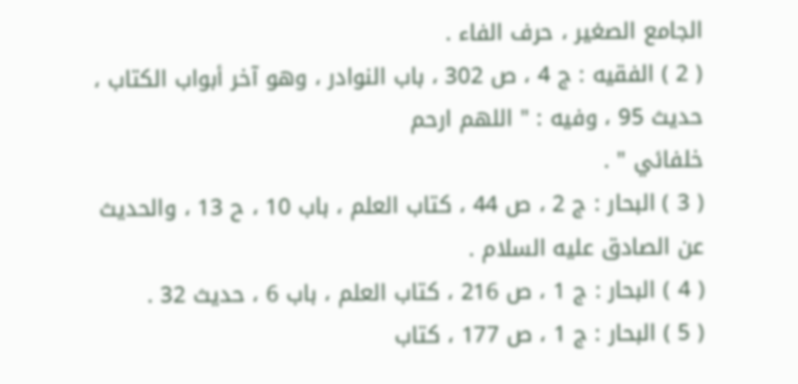الجامع الصغير ، حرف الفاء .
( 2 ) الفقيه : ج 4 ، ص 302 ، باب النوادر ، وهو آخر أبواب الكتاب ، حديث 95 ، وفيه : " اللهم ارحم
خلفائي " .
( 3 ) البحار : ج 2 ، ص 44 ، كتاب العلم ، باب 10 ، ح 13 ، والحديث عن الصادق عليه السلام .
( 4 ) البحار : ج 1 ، ص 216 ، كتاب العلم ، باب 6 ، حديث 32 .
( 5 ) البحار : ج 1 ، ص 177 ، كتاب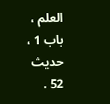العلم ، باب 1 ، حديث 52 .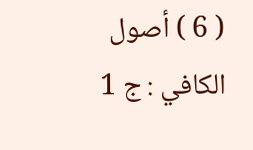( 6 ) أصول الكافي : ج 1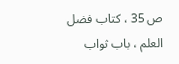ص 35 ، كتاب فضل العلم ، باب ثواب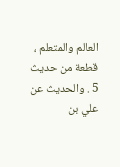العالم والمتعلم ، قطعة من حديث
5 . والحديث عن علي بن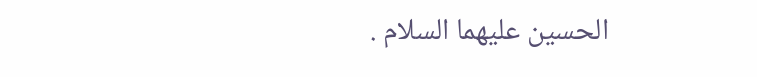الحسين عليهما السلام .